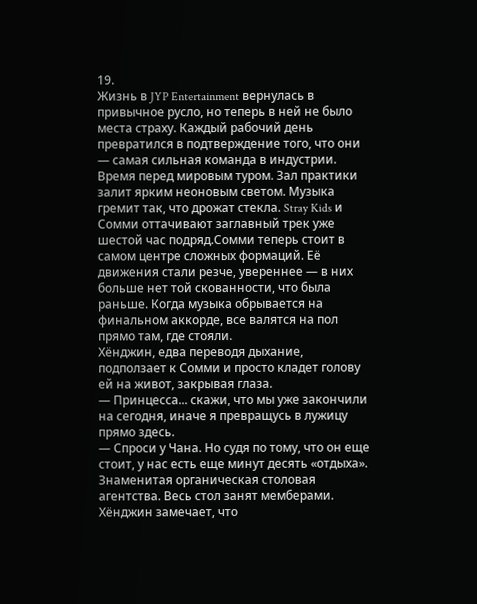19.
Жизнь в JYP Entertainment вернулась в привычное русло, но теперь в ней не было места страху. Каждый рабочий день превратился в подтверждение того, что они — самая сильная команда в индустрии.
Время перед мировым туром. Зал практики залит ярким неоновым светом. Музыка гремит так, что дрожат стекла. Stray Kids и Сомми оттачивают заглавный трек уже шестой час подряд.Сомми теперь стоит в самом центре сложных формаций. Её движения стали резче, увереннее — в них больше нет той скованности, что была раньше. Когда музыка обрывается на финальном аккорде, все валятся на пол прямо там, где стояли.
Хёнджин, едва переводя дыхание, подползает к Сомми и просто кладет голову ей на живот, закрывая глаза.
— Принцесса... скажи, что мы уже закончили на сегодня, иначе я превращусь в лужицу прямо здесь.
— Спроси у Чана. Но судя по тому, что он еще стоит, у нас есть еще минут десять «отдыха».
Знаменитая органическая столовая агентства. Весь стол занят мемберами. Хёнджин замечает, что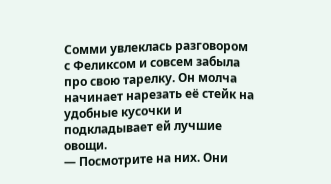Сомми увлеклась разговором с Феликсом и совсем забыла про свою тарелку. Он молча начинает нарезать её стейк на удобные кусочки и подкладывает ей лучшие овощи.
— Посмотрите на них. Они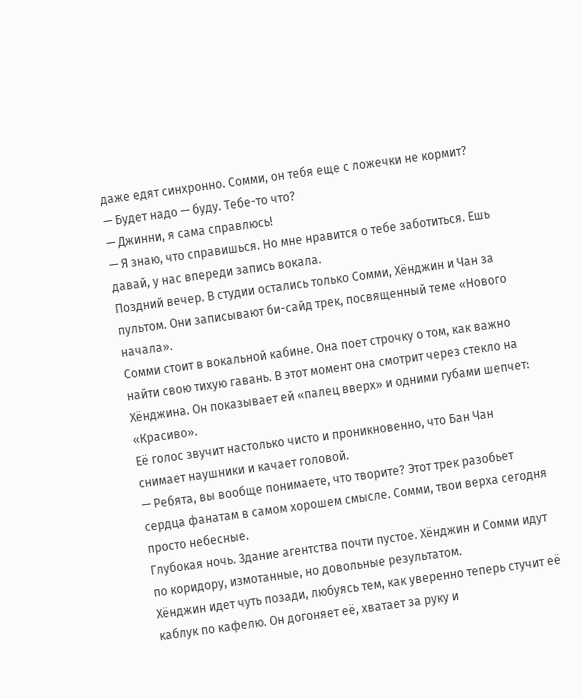даже едят синхронно. Сомми, он тебя еще с ложечки не кормит?
— Будет надо — буду. Тебе-то что?
— Джинни, я сама справлюсь!
— Я знаю, что справишься. Но мне нравится о тебе заботиться. Ешь давай, у нас впереди запись вокала.
Поздний вечер. В студии остались только Сомми, Хёнджин и Чан за пультом. Они записывают би-сайд трек, посвященный теме «Нового начала».
Сомми стоит в вокальной кабине. Она поет строчку о том, как важно найти свою тихую гавань. В этот момент она смотрит через стекло на Хёнджина. Он показывает ей «палец вверх» и одними губами шепчет: «Красиво».
Её голос звучит настолько чисто и проникновенно, что Бан Чан снимает наушники и качает головой.
— Ребята, вы вообще понимаете, что творите? Этот трек разобьет сердца фанатам в самом хорошем смысле. Сомми, твои верха сегодня просто небесные.
Глубокая ночь. Здание агентства почти пустое. Хёнджин и Сомми идут по коридору, измотанные, но довольные результатом.
Хёнджин идет чуть позади, любуясь тем, как уверенно теперь стучит её каблук по кафелю. Он догоняет её, хватает за руку и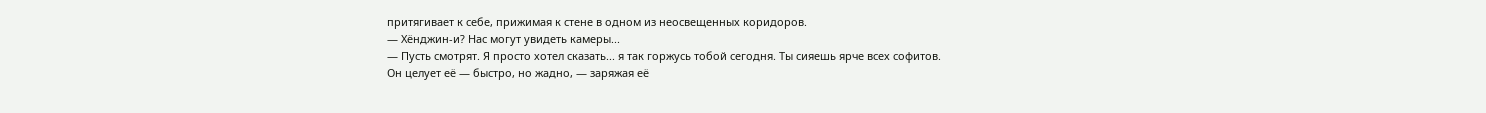притягивает к себе, прижимая к стене в одном из неосвещенных коридоров.
— Хёнджин-и? Нас могут увидеть камеры...
— Пусть смотрят. Я просто хотел сказать... я так горжусь тобой сегодня. Ты сияешь ярче всех софитов.
Он целует её — быстро, но жадно, — заряжая её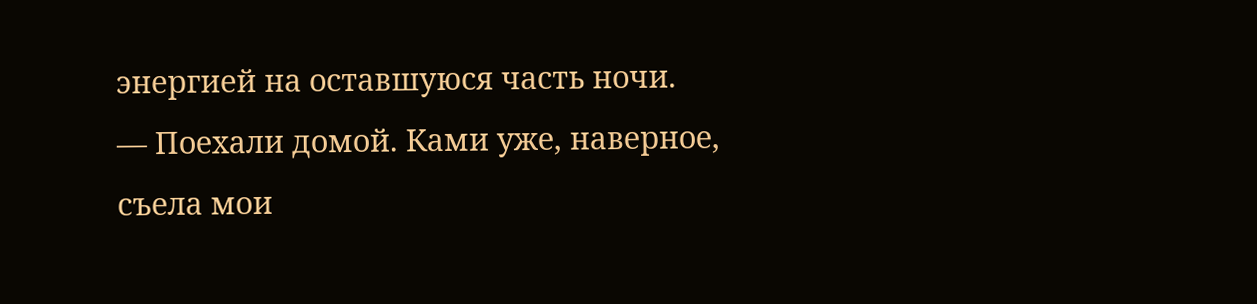энергией на оставшуюся часть ночи.
— Поехали домой. Ками уже, наверное, съела мои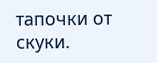тапочки от скуки.